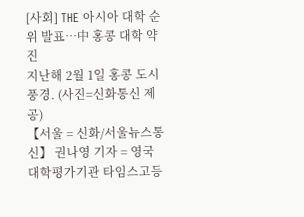[사회] THE 아시아 대학 순위 발표…中 홍콩 대학 약진
지난해 2월 1일 홍콩 도시 풍경. (사진=신화통신 제공)
【서울 = 신화/서울뉴스통신】 권나영 기자 = 영국 대학평가기관 타임스고등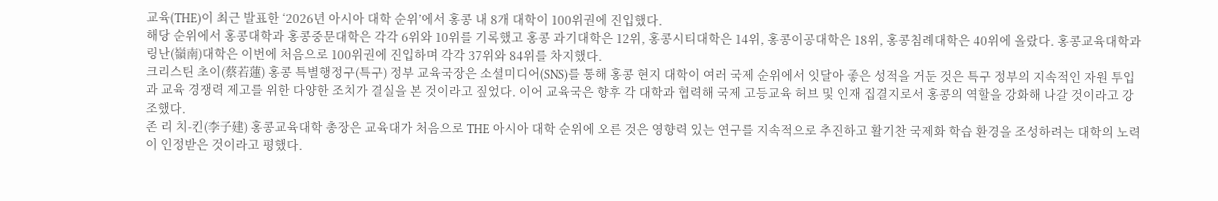교육(THE)이 최근 발표한 ‘2026년 아시아 대학 순위’에서 홍콩 내 8개 대학이 100위권에 진입했다.
해당 순위에서 홍콩대학과 홍콩중문대학은 각각 6위와 10위를 기록했고 홍콩 과기대학은 12위, 홍콩시티대학은 14위, 홍콩이공대학은 18위, 홍콩침례대학은 40위에 올랐다. 홍콩교육대학과 링난(嶺南)대학은 이번에 처음으로 100위권에 진입하며 각각 37위와 84위를 차지했다.
크리스틴 초이(蔡若蓮) 홍콩 특별행정구(특구) 정부 교육국장은 소셜미디어(SNS)를 통해 홍콩 현지 대학이 여러 국제 순위에서 잇달아 좋은 성적을 거둔 것은 특구 정부의 지속적인 자원 투입과 교육 경쟁력 제고를 위한 다양한 조치가 결실을 본 것이라고 짚었다. 이어 교육국은 향후 각 대학과 협력해 국제 고등교육 허브 및 인재 집결지로서 홍콩의 역할을 강화해 나갈 것이라고 강조했다.
존 리 치-킨(李子建) 홍콩교육대학 총장은 교육대가 처음으로 THE 아시아 대학 순위에 오른 것은 영향력 있는 연구를 지속적으로 추진하고 활기찬 국제화 학습 환경을 조성하려는 대학의 노력이 인정받은 것이라고 평했다.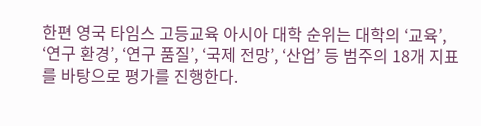한편 영국 타임스 고등교육 아시아 대학 순위는 대학의 ‘교육’, ‘연구 환경’, ‘연구 품질’, ‘국제 전망’, ‘산업’ 등 범주의 18개 지표를 바탕으로 평가를 진행한다.